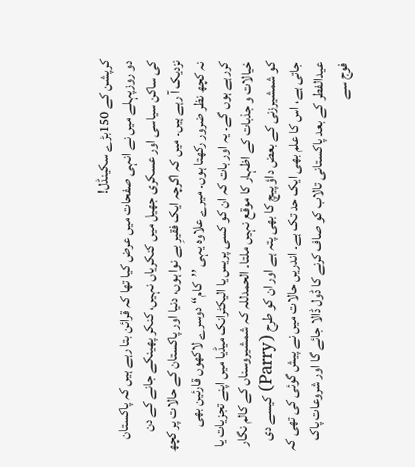کرپشن کے 150بڑے سکینڈل!
دو روزپہلے میں نے انہی صفحات میں عرض کیا تھا کہ قرائن بتا رہے ہیں کہ پاکستان کی ساکن سیاسی اور عسکری جھیل میں کنکریاں نہیں، کنکر پھینکے جانے کے دن نزدیک آ رہے ہیں۔ میں کہ اگرچہ ایک فقیرِ بے نوا ہوں، دنیا اور پاکستان کے حالات پر کچھ نہ کچھ نظر ضرور رکھتا ہوں۔ میرے علاوہ یہی ’’کام‘‘ دوسرے لاکھوں قارئین بھی کررہے ہوں گے۔ یہ اور بات کہ ان کو کسی پریس یا الیکٹرانک میڈیا میں اپنے تجزیات یا خیالات و جذبات کے اظہار کا موقع نہیں ملتا۔ الحمدللہ کہ شمشیروسناں کے کالم نگار کو شمشیرزنی کے بعض داؤ پیچ کا بھی پتہ ہے اور ان کو طرح (Parry) کیسے دی جاتی ہے، اس کا علم بھی ایک حد تک ہے۔ اندریں حالات میں نے پیش گوئی کی تھی کہ عیدالفطر کے بعد پاکستانی تالاب کو صاف کرنے کا ڈول ڈالا جائے گا اور شروعات پاک فوج سے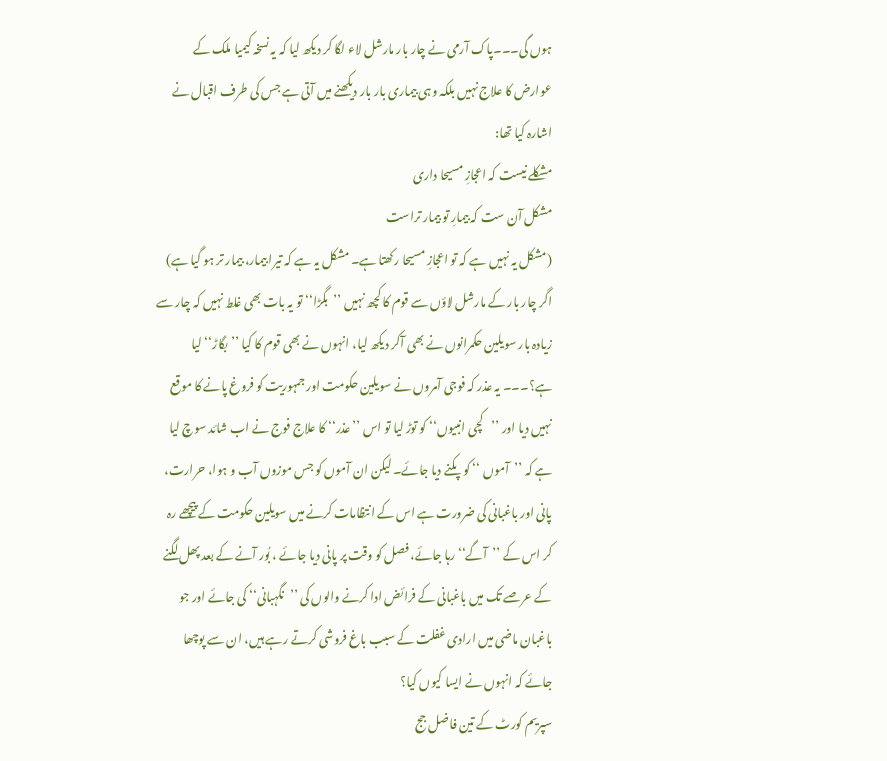ہوں گی۔۔۔پاک آرمی نے چار بار مارشل لاء لگا کر دیکھ لیا کہ یہ نسخہ کیمیا ملک کے عوارض کا علاج نہیں بلکہ وہی بیماری بار بار دیکھنے میں آتی ہے جس کی طرف اقبال نے اشارہ کیا تھا:
مشکلے نیست کہ اعجازِ مسیحا داری
مشکل آن ست کہ بیمارِ تو بیمار تراست
(مشکل یہ نہیں ہے کہ تو اعجازِ مسیحا رکھتا ہے۔ مشکل یہ ہے کہ تیرا بیمار، بیمار تر ہو گیا ہے)
اگر چار بار کے مارشل لاؤں سے قوم کا کچھ نہیں ’’بگڑا‘‘ تو یہ بات بھی غلط نہیں کہ چار سے زیادہ بار سویلین حکمرانوں نے بھی آکر دیکھ لیا، انہوں نے بھی قوم کا کیا ’’بگاڑ‘‘ لیا ہے؟۔۔۔ یہ عذر کہ فوجی آمروں نے سویلین حکومت اور جمہوریت کو فروغ پانے کا موقع نہیں دیا اور ’’کچی انبیوں‘‘ کو توڑ لیا تو اس ’’عذر‘‘ کا علاج فوج نے اب شائد سوچ لیا ہے کہ ’’آموں ‘‘ کو پکنے دیا جائے۔ لیکن ان آموں کو جس موزوں آب و ہوا، حرارت، پانی اور باغبانی کی ضرورت ہے اس کے انتظامات کرنے میں سویلین حکومت کے پیچھے رہ کر اس کے ’’آگے‘‘ رہا جائے، فصل کو وقت پر پانی دیا جائے ، بُور آنے کے بعد پھل لگنے کے عرصے تک میں باغبانی کے فرائض ادا کرنے والوں کی ’’نگہبانی‘‘ کی جائے اور جو باغبان ماضی میں ارادی غفلت کے سبب باغ فروشی کرتے رہے ہیں، ان سے پوچھا جائے کہ انہوں نے ایسا کیوں کیا؟
سپریم کورٹ کے تین فاضل جج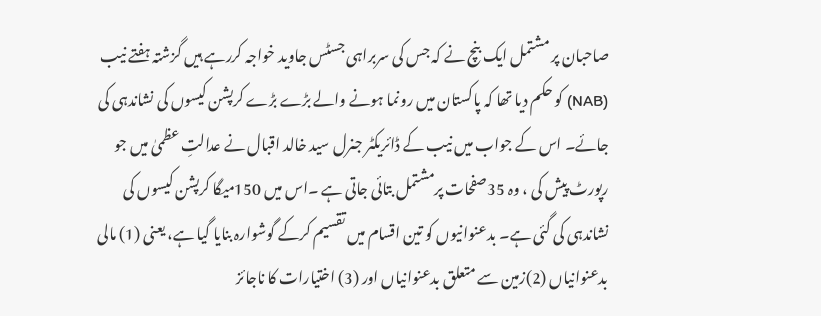صاحبان پر مشتمل ایک بنچ نے کہ جس کی سربراہی جسٹس جاوید خواجہ کررہے ہیں گزشتہ ہفتے نیب (NAB) کو حکم دیا تھا کہ پاکستان میں رونما ہونے والے بڑے بڑے کرپشن کیسوں کی نشاندہی کی جائے۔ اس کے جواب میں نیب کے ڈائریکٹر جنرل سید خالد اقبال نے عدالتِ عظمیٰ میں جو رپورٹ پیش کی ، وہ 35صفحات پرمشتمل بتائی جاتی ہے ۔اس میں 150میگا کرپشن کیسوں کی نشاندہی کی گئی ہے۔ بدعنوانیوں کو تین اقسام میں تقسیم کرکے گوشوارہ بنایا گیا ہے، یعنی (1) مالی بدعنوانیاں (2)زمین سے متعلق بدعنوانیاں اور (3) اختیارات کا ناجائز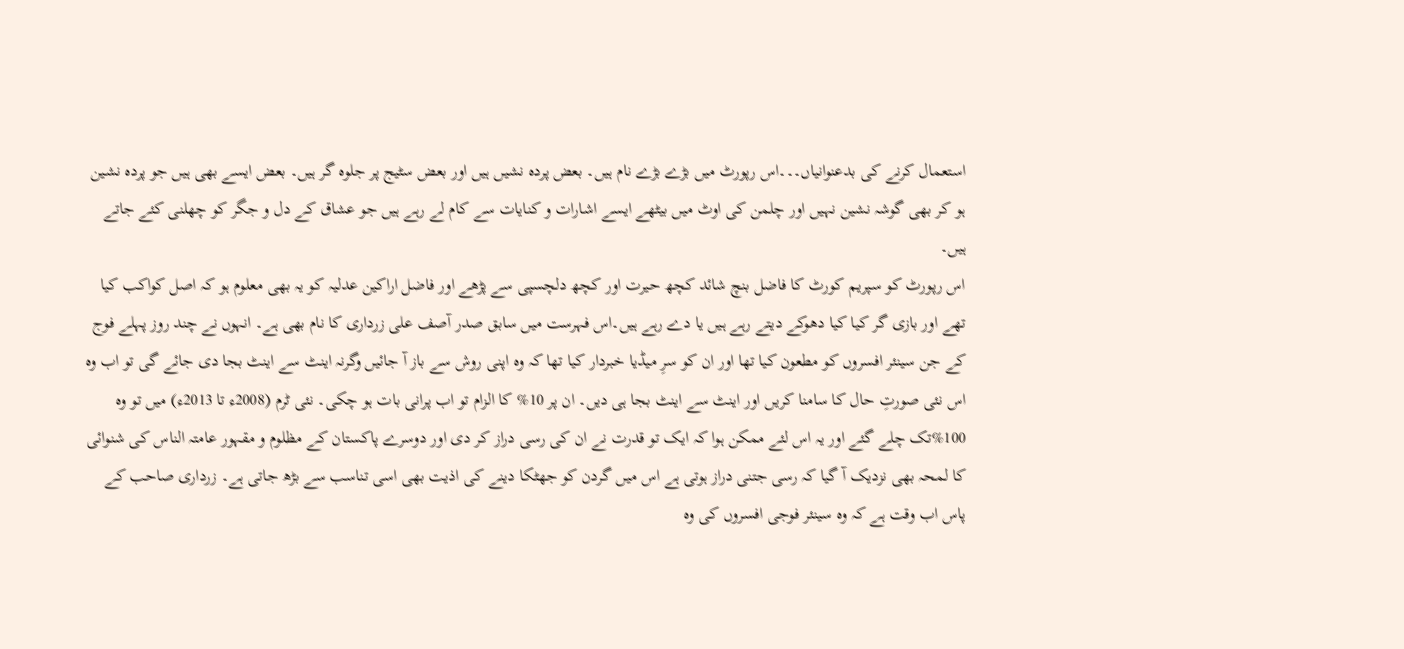استعمال کرنے کی بدعنوانیاں۔۔۔اس رپورٹ میں بڑے بڑے نام ہیں۔ بعض پردہ نشیں ہیں اور بعض سٹیج پر جلوہ گر ہیں۔ بعض ایسے بھی ہیں جو پردہ نشین ہو کر بھی گوشہ نشین نہیں اور چلمن کی اوٹ میں بیٹھے ایسے اشارات و کنایات سے کام لے رہے ہیں جو عشاق کے دل و جگر کو چھلنی کئے جاتے ہیں۔
اس رپورٹ کو سپریم کورٹ کا فاضل بنچ شائد کچھ حیرت اور کچھ دلچسپی سے پڑھے اور فاضل اراکین عدلیہ کو یہ بھی معلوم ہو کہ اصل کواکب کیا تھے اور بازی گر کیا کیا دھوکے دیتے رہے ہیں یا دے رہے ہیں۔اس فہرست میں سابق صدر آصف علی زرداری کا نام بھی ہے۔ انہوں نے چند روز پہلے فوج کے جن سینئر افسروں کو مطعون کیا تھا اور ان کو سرِ میڈیا خبردار کیا تھا کہ وہ اپنی روش سے باز آ جائیں وگرنہ اینٹ سے اینٹ بجا دی جائے گی تو اب وہ اس نئی صورتِ حال کا سامنا کریں اور اینٹ سے اینٹ بجا ہی دیں۔ ان پر 10% کا الزام تو اب پرانی بات ہو چکی۔ نئی ٹرم (2008ء تا 2013ء) میں تو وہ 100%تک چلے گئے اور یہ اس لئے ممکن ہوا کہ ایک تو قدرت نے ان کی رسی دراز کر دی اور دوسرے پاکستان کے مظلوم و مقہور عامتہ الناس کی شنوائی کا لمحہ بھی نزدیک آ گیا کہ رسی جتنی دراز ہوتی ہے اس میں گردن کو جھٹکا دینے کی اذیت بھی اسی تناسب سے بڑھ جاتی ہے۔ زرداری صاحب کے پاس اب وقت ہے کہ وہ سینئر فوجی افسروں کی وہ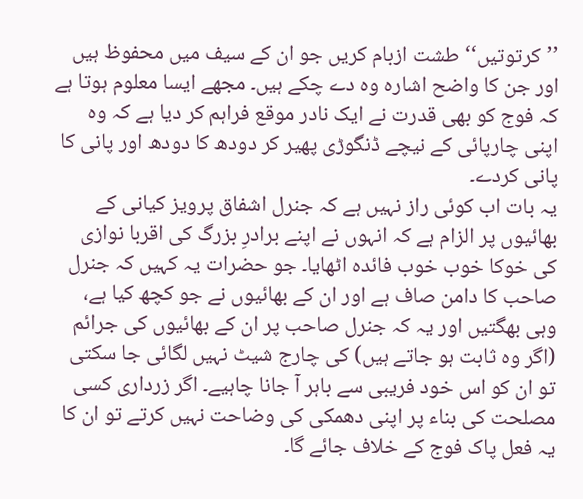’’کرتوتیں‘‘ طشت ازبام کریں جو ان کے سیف میں محفوظ ہیں اور جن کا واضح اشارہ وہ دے چکے ہیں۔ مجھے ایسا معلوم ہوتا ہے کہ فوج کو بھی قدرت نے ایک نادر موقع فراہم کر دیا ہے کہ وہ اپنی چارپائی کے نیچے ڈنگوڑی پھیر کر دودھ کا دودھ اور پانی کا پانی کردے۔
یہ بات اب کوئی راز نہیں ہے کہ جنرل اشفاق پرویز کیانی کے بھائیوں پر الزام ہے کہ انہوں نے اپنے برادرِ بزرگ کی اقربا نوازی کی خوکا خوب خوب فائدہ اٹھایا۔ جو حضرات یہ کہیں کہ جنرل صاحب کا دامن صاف ہے اور ان کے بھائیوں نے جو کچھ کیا ہے، وہی بھگتیں اور یہ کہ جنرل صاحب پر ان کے بھائیوں کی جرائم (اگر وہ ثابت ہو جاتے ہیں) کی چارج شیٹ نہیں لگائی جا سکتی تو ان کو اس خود فریبی سے باہر آ جانا چاہیے۔ اگر زرداری کسی مصلحت کی بناء پر اپنی دھمکی کی وضاحت نہیں کرتے تو ان کا یہ فعل پاک فوج کے خلاف جائے گا۔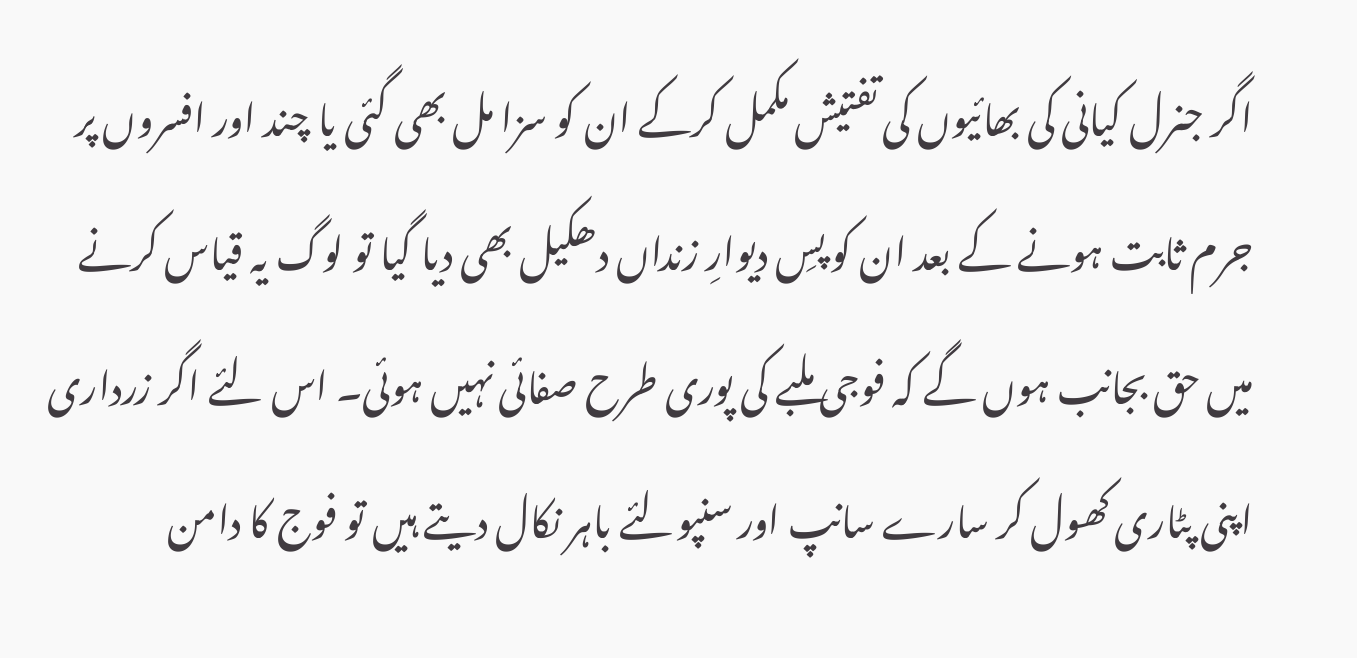اگر جنرل کیانی کی بھائیوں کی تفتیش مکمل کرکے ان کو سزا مل بھی گئی یا چند اور افسروں پر جرم ثابت ہونے کے بعد ان کو پسِ دیوارِ زنداں دھکیل بھی دیا گیا تو لوگ یہ قیاس کرنے میں حق بجانب ہوں گے کہ فوجی ملبے کی پوری طرح صفائی نہیں ہوئی۔ اس لئے اگر زرداری اپنی پٹاری کھول کر سارے سانپ اور سنپولئے باہر نکال دیتے ہیں تو فوج کا دامن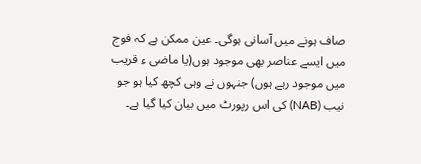صاف ہونے میں آسانی ہوگی۔ عین ممکن ہے کہ فوج میں ایسے عناصر بھی موجود ہوں(یا ماضی ء قریب میں موجود رہے ہوں) جنہوں نے وہی کچھ کیا ہو جو نیب (NAB) کی اس رپورٹ میں بیان کیا گیا ہے۔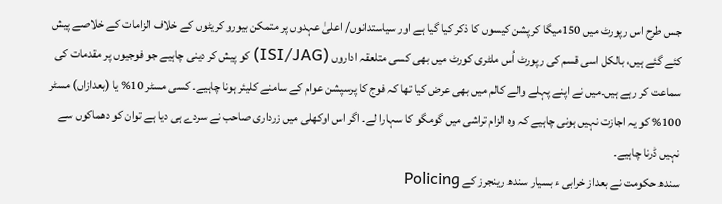جس طرح اس رپورٹ میں 150میگا کرپشن کیسوں کا ذکر کیا گیا ہے اور سیاستدانوں/ اعلیٰ عہدوں پر متمکن بیورو کریٹوں کے خلاف الزامات کے خلاصے پیش کئے گئے ہیں، بالکل اسی قسم کی رپورٹ اُس ملٹری کورٹ میں بھی کسی متلعقہ اداروں (ISI/JAG) کو پیش کر دینی چاہیے جو فوجیوں پر مقدمات کی سماعت کر رہے ہیں۔میں نے اپنے پہلے والے کالم میں بھی عرض کیا تھا کہ فوج کا پرسپشن عوام کے سامنے کلیئر ہونا چاہیے۔ کسی مسٹر 10% یا (بعدازاں) مسٹر 100% کو یہ اجازت نہیں ہونی چاہیے کہ وہ الزام تراشی میں گومگو کا سہارا لے۔ اگر اس اوکھلی میں زرداری صاحب نے سردے ہی دیا ہے توان کو دھماکوں سے نہیں ڈرنا چاہیے۔
سندھ حکومت نے بعداز خرابی ء بسیار سندھ رینجرز کے Policing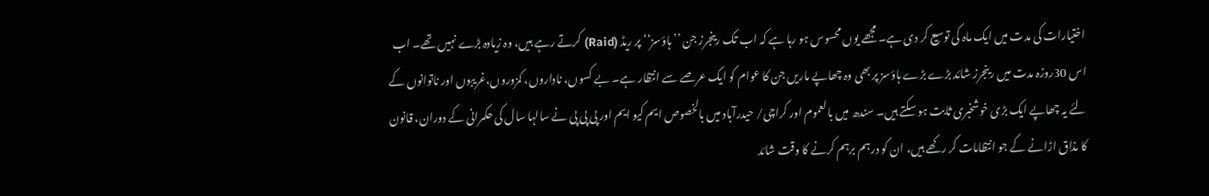اختیارات کی مدت میں ایک ماہ کی توسیع کر دی ہے۔ مجھے یوں محسوس ہو رہا ہے کہ اب تک رینجرز جن ’’ہاؤسز‘‘ پر ریڈ (Raid) کرتے رہے ہیں، وہ زیادہ بڑے نہیں تھے۔ اب اس 30روزہ مدت میں رینجرز شائد بڑے بڑے ہاؤسز پر بھی وہ چھاپے ماریں جن کا عوام کو ایک عرصے سے انتظار ہے۔ بے کسوں، ناداروں، کمزوروں،غریبوں اور ناتوانوں کے لئے یہ چھاپے ایک بڑی خوشخبری ثابت ہو سکتے ہیں۔ سندھ میں بالعموم اور کراچی/ حیدرآباد میں بالخصوص ایم کیو ایم اور پی پی پی نے سالہا سال کی حکمرانی کے دوران، قانون کا مذاق اڑانے کے جو انتظامات کر رکھے ہیں، ان کو درہم برہم کرنے کا وقت شائد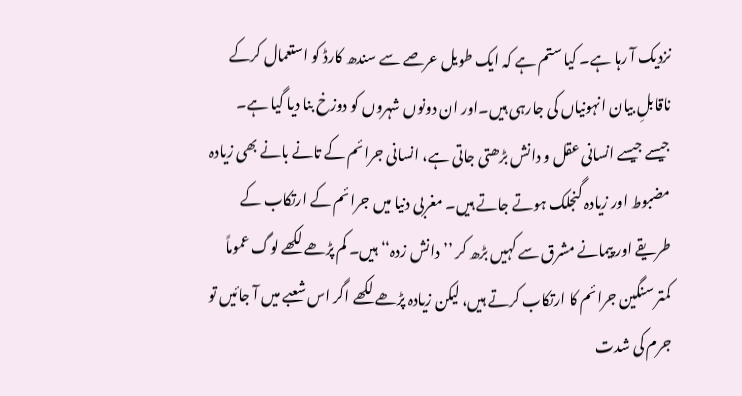نزدیک آ رہا ہے۔ کیا ستم ہے کہ ایک طویل عرصے سے سندھ کارڈ کو استعمال کرکے ناقابلِ بیان انہونیاں کی جارہی ہیں۔اور ان دونوں شہروں کو دوزخ بنا دیا گیا ہے۔
جیسے جیسے انسانی عقل و دانش بڑھتی جاتی ہے، انسانی جرائم کے تانے بانے بھی زیادہ مضبوط اور زیادہ گنجلک ہوتے جاتے ہیں۔ مغربی دنیا میں جرائم کے ارتکاب کے طریقے اور پیمانے مشرق سے کہیں بڑھ کر ’’دانش زدہ‘‘ ہیں۔ کم پڑھے لکھے لوگ عموماً کمتر سنگین جرائم کا ارتکاب کرتے ہیں، لیکن زیادہ پڑھے لکھے اگر اس شعبے میں آ جائیں تو جرم کی شدت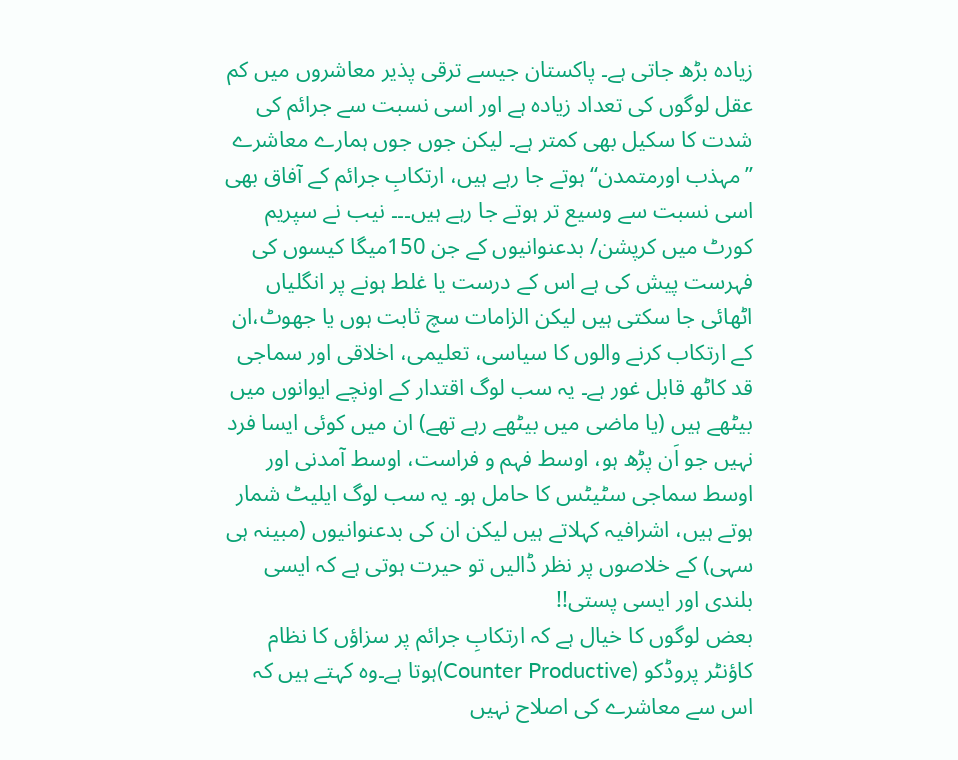زیادہ بڑھ جاتی ہے۔ پاکستان جیسے ترقی پذیر معاشروں میں کم عقل لوگوں کی تعداد زیادہ ہے اور اسی نسبت سے جرائم کی شدت کا سکیل بھی کمتر ہے۔ لیکن جوں جوں ہمارے معاشرے ’’مہذب اورمتمدن‘‘ ہوتے جا رہے ہیں، ارتکابِ جرائم کے آفاق بھی اسی نسبت سے وسیع تر ہوتے جا رہے ہیں۔۔۔ نیب نے سپریم کورٹ میں کرپشن/ بدعنوانیوں کے جن 150میگا کیسوں کی فہرست پیش کی ہے اس کے درست یا غلط ہونے پر انگلیاں اٹھائی جا سکتی ہیں لیکن الزامات سچ ثابت ہوں یا جھوٹ،ان کے ارتکاب کرنے والوں کا سیاسی، تعلیمی، اخلاقی اور سماجی قد کاٹھ قابل غور ہے۔ یہ سب لوگ اقتدار کے اونچے ایوانوں میں بیٹھے ہیں (یا ماضی میں بیٹھے رہے تھے) ان میں کوئی ایسا فرد نہیں جو اَن پڑھ ہو، اوسط فہم و فراست، اوسط آمدنی اور اوسط سماجی سٹیٹس کا حامل ہو۔ یہ سب لوگ ایلیٹ شمار ہوتے ہیں، اشرافیہ کہلاتے ہیں لیکن ان کی بدعنوانیوں (مبینہ ہی سہی) کے خلاصوں پر نظر ڈالیں تو حیرت ہوتی ہے کہ ایسی بلندی اور ایسی پستی!!
بعض لوگوں کا خیال ہے کہ ارتکابِ جرائم پر سزاؤں کا نظام کاؤنٹر پروڈکو (Counter Productive)ہوتا ہے۔وہ کہتے ہیں کہ اس سے معاشرے کی اصلاح نہیں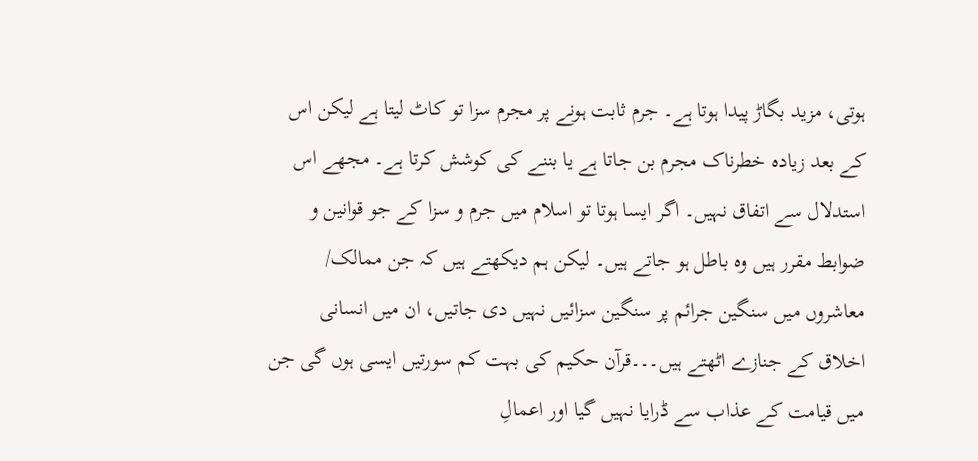ہوتی، مزید بگاڑ پیدا ہوتا ہے۔ جرم ثابت ہونے پر مجرم سزا تو کاٹ لیتا ہے لیکن اس کے بعد زیادہ خطرناک مجرم بن جاتا ہے یا بننے کی کوشش کرتا ہے۔ مجھے اس استدلال سے اتفاق نہیں۔ اگر ایسا ہوتا تو اسلام میں جرم و سزا کے جو قوانین و ضوابط مقرر ہیں وہ باطل ہو جاتے ہیں۔ لیکن ہم دیکھتے ہیں کہ جن ممالک/ معاشروں میں سنگین جرائم پر سنگین سزائیں نہیں دی جاتیں، ان میں انسانی اخلاق کے جنازے اٹھتے ہیں۔۔۔قرآن حکیم کی بہت کم سورتیں ایسی ہوں گی جن میں قیامت کے عذاب سے ڈرایا نہیں گیا اور اعمالِ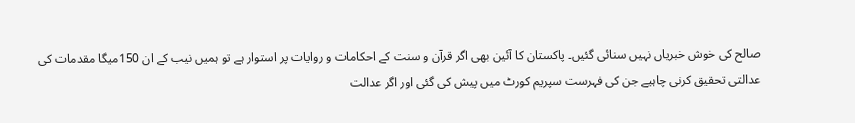صالح کی خوش خبریاں نہیں سنائی گئیں۔ پاکستان کا آئین بھی اگر قرآن و سنت کے احکامات و روایات پر استوار ہے تو ہمیں نیب کے ان 150میگا مقدمات کی عدالتی تحقیق کرنی چاہیے جن کی فہرست سپریم کورٹ میں پیش کی گئی اور اگر عدالت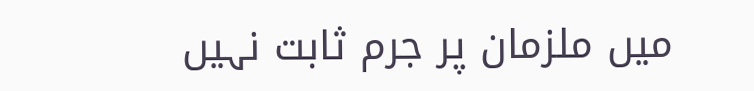میں ملزمان پر جرم ثابت نہیں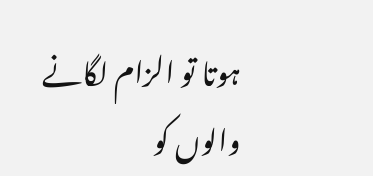ہوتا تو الزام لگانے والوں کو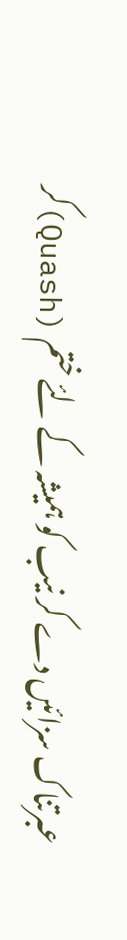عبرتناک سزائیں دے کر نیب کو ہمیشہ کے لئے ختم (Quash)کر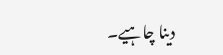دینا چاہیے۔